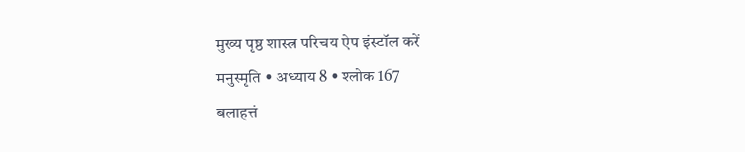मुख्य पृष्ठ शास्त्र परिचय ऐप इंस्टॉल करें
मनुस्मृति • अध्याय 8 • श्लोक 167
बलाहत्तं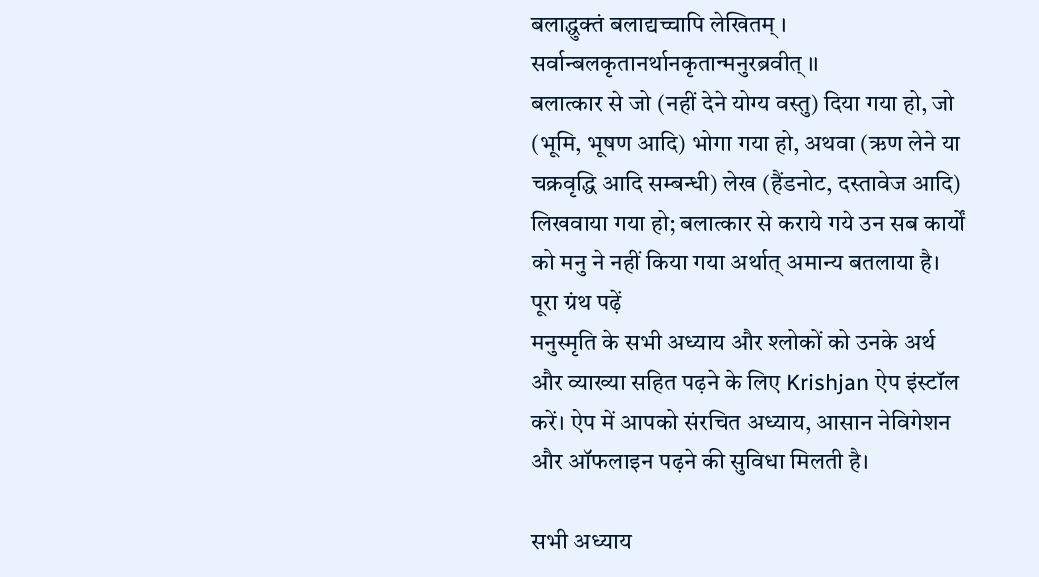बलाद्धुक्तं बलाद्यच्चापि लेखितम्‌ । सर्वान्बलकृतानर्थानकृतान्मनुरब्रवीत्‌ ।।
बलात्कार से जो (नहीं देने योग्य वस्तु) दिया गया हो, जो (भूमि, भूषण आदि) भोगा गया हो, अथवा (ऋण लेने या चक्रवृद्धि आदि सम्बन्धी) लेख (हैंडनोट, दस्तावेज आदि) लिखवाया गया हो; बलात्कार से कराये गये उन सब कार्यों को मनु ने नहीं किया गया अर्थात्‌ अमान्य बतलाया है।
पूरा ग्रंथ पढ़ें
मनुस्मृति के सभी अध्याय और श्लोकों को उनके अर्थ और व्याख्या सहित पढ़ने के लिए Krishjan ऐप इंस्टॉल करें। ऐप में आपको संरचित अध्याय, आसान नेविगेशन और ऑफलाइन पढ़ने की सुविधा मिलती है।

सभी अध्याय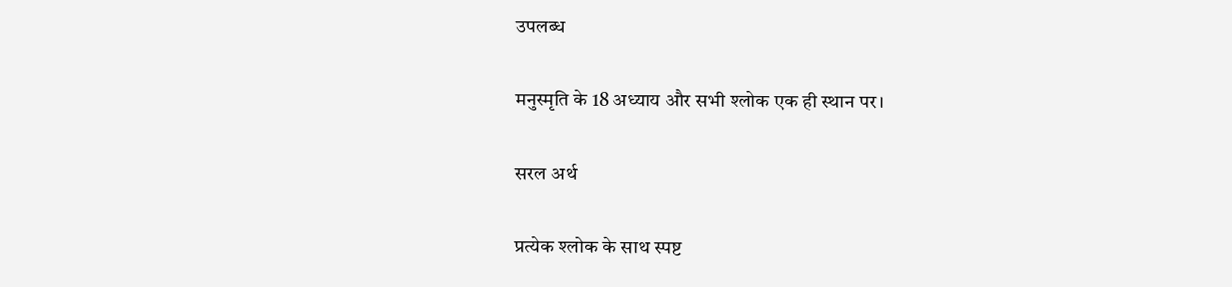उपलब्ध

मनुस्मृति के 18 अध्याय और सभी श्लोक एक ही स्थान पर।

सरल अर्थ

प्रत्येक श्लोक के साथ स्पष्ट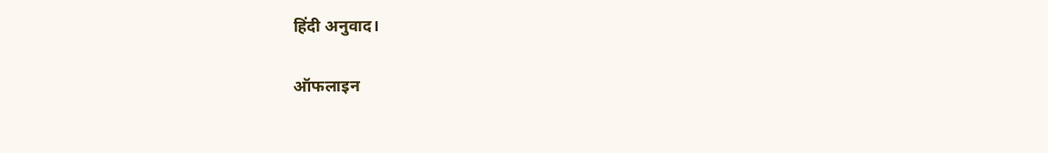हिंदी अनुवाद।

ऑफलाइन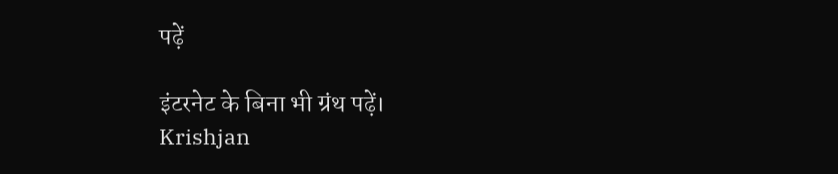पढ़ें

इंटरनेट के बिना भी ग्रंथ पढ़ें।
Krishjan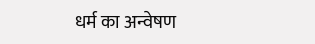धर्म का अन्वेषण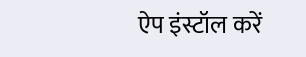ऐप इंस्टॉल करें